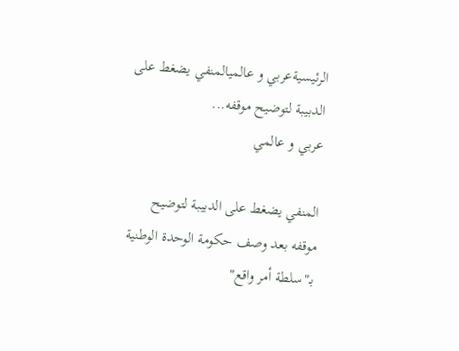الرئيسيةعربي و عالميالمنفي يضغط على الدبيبة لتوضيح موقفه...
عربي و عالمي

المنفي يضغط على الدبيبة لتوضيح موقفه بعد وصف حكومة الوحدة الوطنية بـ"سلطة أمر واقع"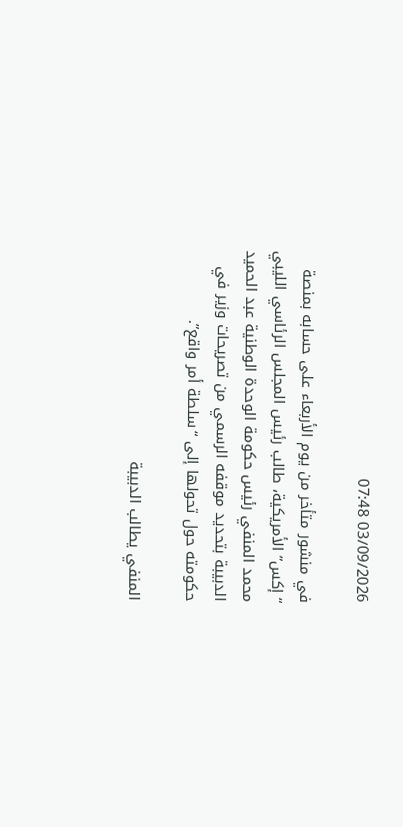03/09/2026 07:48

في منشور متأخر من يوم الأربعاء على حسابه بمنصة “إكس” الأمريكية، طالب رئيس المجلس الرئاسي الليبي محمد المنفي رئيس حكومة الوحدة الوطنية عبد الحميد الدبيبة بتحديد موقفه الرسمي من تصريحات وزير في حكومته حول تحولها إلى “سلطة أمر واقع”.

المنفي يطالب الدبيبة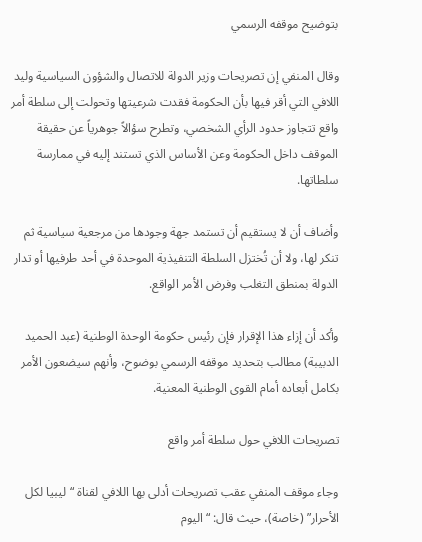بتوضيح موقفه الرسمي

وقال المنفي إن تصريحات وزير الدولة للاتصال والشؤون السياسية وليد اللافي التي أقر فيها بأن الحكومة فقدت شرعيتها وتحولت إلى سلطة أمر واقع تتجاوز حدود الرأي الشخصي، وتطرح سؤالاً جوهرياً عن حقيقة الموقف داخل الحكومة وعن الأساس الذي تستند إليه في ممارسة سلطاتها.

وأضاف أن لا يستقيم أن تستمد جهة وجودها من مرجعية سياسية ثم تنكر لها، ولا أن تُختزل السلطة التنفيذية الموحدة في أحد طرفيها أو تدار الدولة بمنطق التغلب وفرض الأمر الواقع.

وأكد أن إزاء هذا الإقرار فإن رئيس حكومة الوحدة الوطنية (عبد الحميد الدبيبة) مطالب بتحديد موقفه الرسمي بوضوح، وأنهم سيضعون الأمر بكامل أبعاده أمام القوى الوطنية المعنية.

تصريحات اللافي حول سلطة أمر واقع

وجاء موقف المنفي عقب تصريحات أدلى بها اللافي لقناة “ليبيا لكل الأحرار” (خاصة)، حيث قال: “اليوم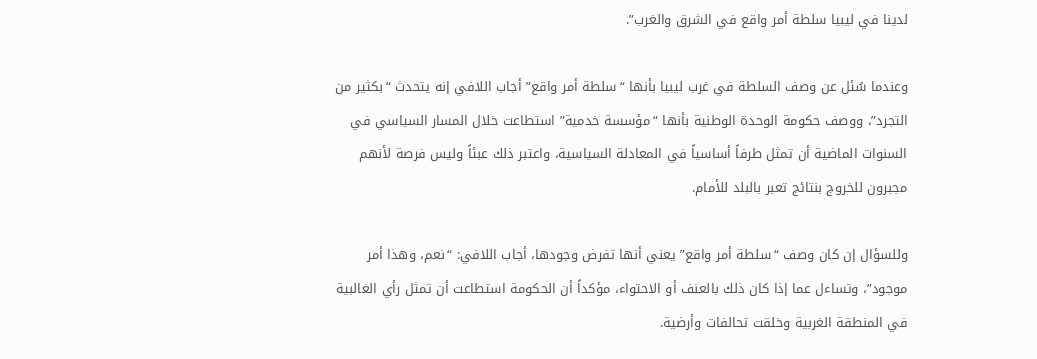لدينا في ليبيا سلطة أمر واقع في الشرق والغرب”.

وعندما سُئل عن وصف السلطة في غرب ليبيا بأنها “سلطة أمر واقع” أجاب اللافي إنه يتحدث “بكثير من التجرد”، ووصف حكومة الوحدة الوطنية بأنها “مؤسسة خدمية” استطاعت خلال المسار السياسي في السنوات الماضية أن تمثل طرفاً أساسياً في المعادلة السياسية، واعتبر ذلك عبئاً وليس فرصة لأنهم مجبرون للخروج بنتائج تعبر بالبلد للأمام.

وللسؤال إن كان وصف “سلطة أمر واقع” يعني أنها تفرض وجودها، أجاب اللافي: “نعم، وهذا أمر موجود”، وتساءل عما إذا كان ذلك بالعنف أو الاحتواء، مؤكداً أن الحكومة استطاعت أن تمثل رأي الغالبية في المنطقة الغربية وخلقت تحالفات وأرضية.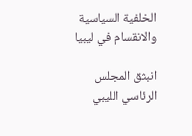الخلفية السياسية والانقسام في ليبيا

انبثق المجلس الرئاسي الليبي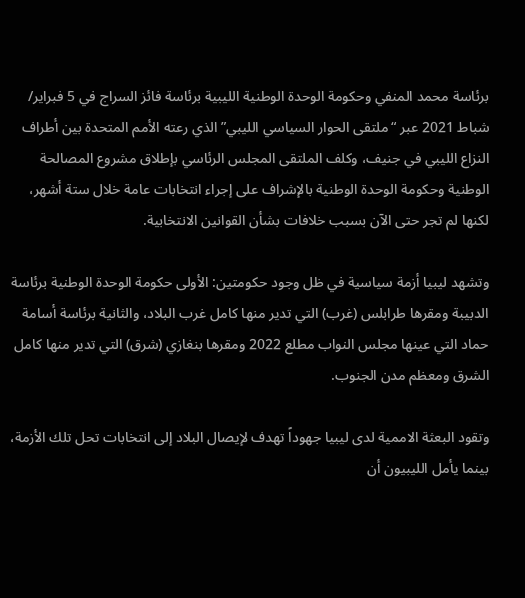برئاسة محمد المنفي وحكومة الوحدة الوطنية الليبية برئاسة فائز السراج في 5 فبراير/ شباط 2021 عبر “ملتقى الحوار السياسي الليبي” الذي رعته الأمم المتحدة بين أطراف النزاع الليبي في جنيف، وكلف الملتقى المجلس الرئاسي بإطلاق مشروع المصالحة الوطنية وحكومة الوحدة الوطنية بالإشراف على إجراء انتخابات عامة خلال ستة أشهر، لكنها لم تجر حتى الآن بسبب خلافات بشأن القوانين الانتخابية.

وتشهد ليبيا أزمة سياسية في ظل وجود حكومتين: الأولى حكومة الوحدة الوطنية برئاسة الدبيبة ومقرها طرابلس (غرب) التي تدير منها كامل غرب البلاد، والثانية برئاسة أسامة حماد التي عينها مجلس النواب مطلع 2022 ومقرها بنغازي (شرق) التي تدير منها كامل الشرق ومعظم مدن الجنوب.

وتقود البعثة الاممية لدى ليبيا جهوداً تهدف لإيصال البلاد إلى انتخابات تحل تلك الأزمة، بينما يأمل الليبيون أن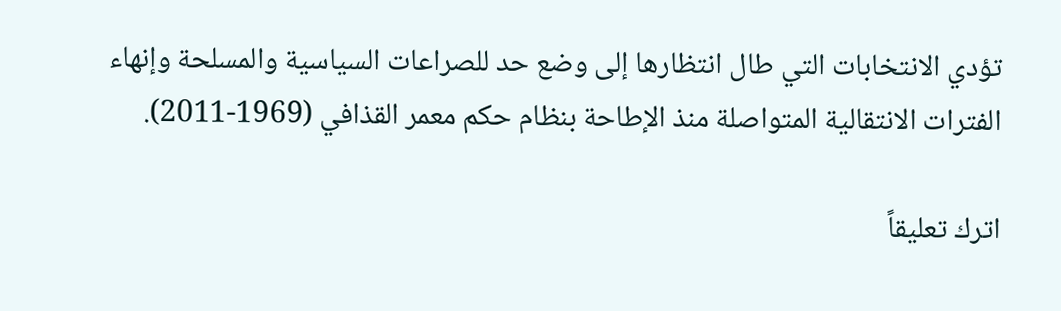تؤدي الانتخابات التي طال انتظارها إلى وضع حد للصراعات السياسية والمسلحة وإنهاء الفترات الانتقالية المتواصلة منذ الإطاحة بنظام حكم معمر القذافي (1969-2011).

اترك تعليقاً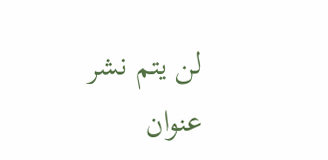لن يتم نشر عنوان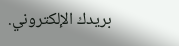بريدك الإلكتروني.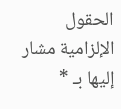الحقول الإلزامية مشار إليها بـ *